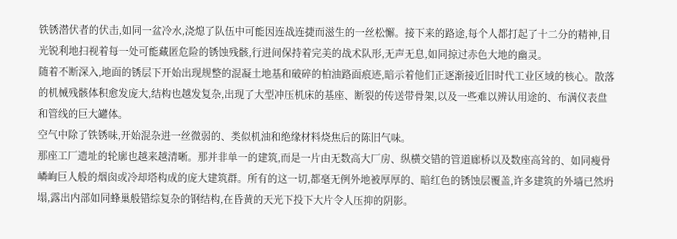铁锈潜伏者的伏击,如同一盆冷水,浇熄了队伍中可能因连战连捷而滋生的一丝松懈。接下来的路途,每个人都打起了十二分的精神,目光锐利地扫视着每一处可能藏匿危险的锈蚀残骸,行进间保持着完美的战术队形,无声无息,如同掠过赤色大地的幽灵。
随着不断深入,地面的锈层下开始出现规整的混凝土地基和破碎的柏油路面痕迹,暗示着他们正逐渐接近旧时代工业区域的核心。散落的机械残骸体积愈发庞大,结构也越发复杂,出现了大型冲压机床的基座、断裂的传送带骨架,以及一些难以辨认用途的、布满仪表盘和管线的巨大罐体。
空气中除了铁锈味,开始混杂进一丝微弱的、类似机油和绝缘材料烧焦后的陈旧气味。
那座工厂遗址的轮廓也越来越清晰。那并非单一的建筑,而是一片由无数高大厂房、纵横交错的管道廊桥以及数座高耸的、如同瘦骨嶙峋巨人般的烟囱或冷却塔构成的庞大建筑群。所有的这一切,都毫无例外地被厚厚的、暗红色的锈蚀层覆盖,许多建筑的外墙已然坍塌,露出内部如同蜂巢般错综复杂的钢结构,在昏黄的天光下投下大片令人压抑的阴影。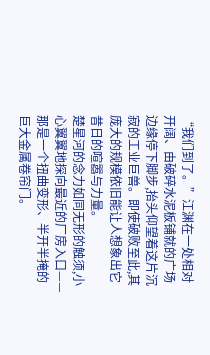“我们到了。”江渊在一处相对开阔、由破碎水泥板铺就的广场边缘停下脚步,抬头仰望着这片沉寂的工业巨兽。即使破败至此,其庞大的规模依旧能让人想象出它昔日的喧嚣与力量。
楚星河的念力如同无形的触须,小心翼翼地探向最近的厂房入口——那是一个扭曲变形、半开半掩的巨大金属卷帘门。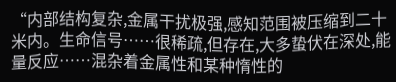“内部结构复杂,金属干扰极强,感知范围被压缩到二十米内。生命信号……很稀疏,但存在,大多蛰伏在深处,能量反应……混杂着金属性和某种惰性的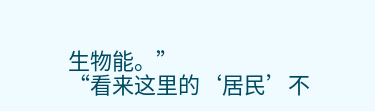生物能。”
“看来这里的‘居民’不